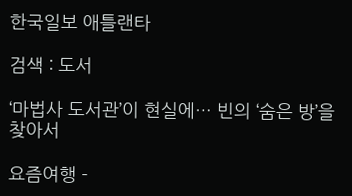한국일보 애틀랜타

검색 : 도서

‘마법사 도서관’이 현실에… 빈의 ‘숨은 방’을 찾아서

요즘여행 -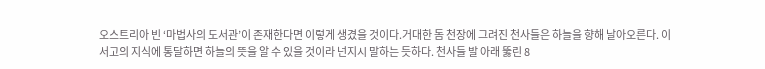오스트리아 빈 ‘마법사의 도서관’이 존재한다면 이렇게 생겼을 것이다.거대한 돔 천장에 그려진 천사들은 하늘을 향해 날아오른다. 이 서고의 지식에 통달하면 하늘의 뜻을 알 수 있을 것이라 넌지시 말하는 듯하다. 천사들 발 아래 뚫린 8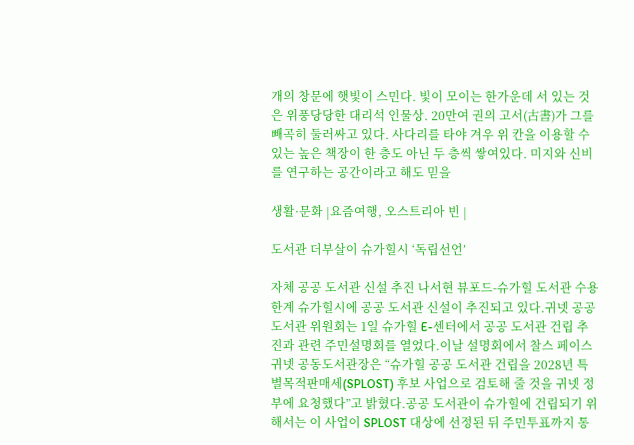개의 창문에 햇빛이 스민다. 빛이 모이는 한가운데 서 있는 것은 위풍당당한 대리석 인물상. 20만여 권의 고서(古書)가 그를 빼곡히 둘러싸고 있다. 사다리를 타야 겨우 위 칸을 이용할 수 있는 높은 책장이 한 층도 아닌 두 층씩 쌓여있다. 미지와 신비를 연구하는 공간이라고 해도 믿을

생활·문화 |요즘여행, 오스트리아 빈 |

도서관 더부살이 슈가힐시 ‘독립선언’

자체 공공 도서관 신설 추진 나서현 뷰포드-슈가힐 도서관 수용한계 슈가힐시에 공공 도서관 신설이 추진되고 있다.귀넷 공공도서관 위원회는 1일 슈가힐 E-센터에서 공공 도서관 건립 추진과 관련 주민설명회를 열었다.이날 설명회에서 찰스 페이스 귀넷 공동도서관장은 “슈가힐 공공 도서관 건립을 2028년 특별목적판매세(SPLOST) 후보 사업으로 검토해 줄 것을 귀넷 정부에 요청했다”고 밝혔다.공공 도서관이 슈가힐에 건립되기 위해서는 이 사업이 SPLOST 대상에 선정된 뒤 주민투표까지 통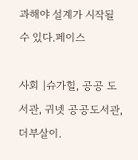과해야 설계가 시작될 수 있다.페이스

사회 |슈가힐, 공공 도서관, 귀넷 공공도서관, 더부살이.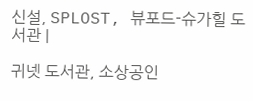신설, SPLOST, 뷰포드-슈가힐 도서관 |

귀넷 도서관, 소상공인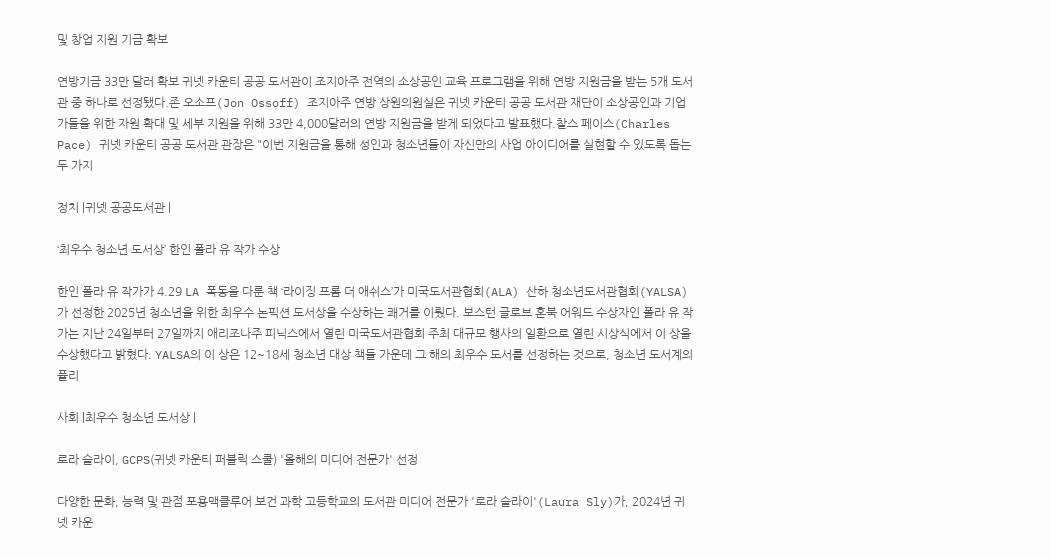및 창업 지원 기금 확보

연방기금 33만 달러 확보 귀넷 카운티 공공 도서관이 조지아주 전역의 소상공인 교육 프로그램을 위해 연방 지원금을 받는 5개 도서관 중 하나로 선정됐다.존 오소프(Jon Ossoff) 조지아주 연방 상원의원실은 귀넷 카운티 공공 도서관 재단이 소상공인과 기업가들을 위한 자원 확대 및 세부 지원을 위해 33만 4,000달러의 연방 지원금을 받게 되었다고 발표했다.찰스 페이스(Charles Pace) 귀넷 카운티 공공 도서관 관장은 "이번 지원금을 통해 성인과 청소년들이 자신만의 사업 아이디어를 실현할 수 있도록 돕는 두 가지

정치 |귀넷 공공도서관 |

‘최우수 청소년 도서상’ 한인 폴라 유 작가 수상

한인 폴라 유 작가가 4.29 LA 폭동을 다룬 책 ‘라이징 프롬 더 애쉬스’가 미국도서관협회(ALA) 산하 청소년도서관협회(YALSA)가 선정한 2025년 청소년을 위한 최우수 논픽션 도서상을 수상하는 쾌거를 이뤘다. 보스턴 글로브 혼북 어워드 수상자인 폴라 유 작가는 지난 24일부터 27일까지 애리조나주 피닉스에서 열린 미국도서관협회 주최 대규모 행사의 일환으로 열린 시상식에서 이 상을 수상했다고 밝혔다. YALSA의 이 상은 12~18세 청소년 대상 책들 가운데 그 해의 최우수 도서를 선정하는 것으로, 청소년 도서계의 퓰리

사회 |최우수 청소년 도서상 |

로라 슬라이, GCPS(귀넷 카운티 퍼블릭 스쿨) '올해의 미디어 전문가' 선정

다양한 문화, 능력 및 관점 포용맥클루어 보건 과학 고등학교의 도서관 미디어 전문가 '로라 슬라이'(Laura Sly)가, 2024년 귀넷 카운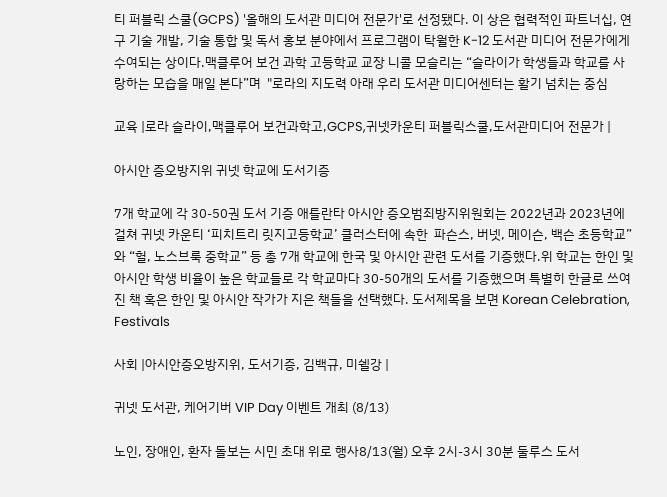티 퍼블릭 스쿨(GCPS) '올해의 도서관 미디어 전문가'로 선정됐다. 이 상은 협력적인 파트너십, 연구 기술 개발, 기술 통합 및 독서 홍보 분야에서 프로그램이 탁월한 K-12 도서관 미디어 전문가에게 수여되는 상이다.맥클루어 보건 과학 고등학교 교장 니콜 모슬리는 “슬라이가 학생들과 학교를 사랑하는 모습을 매일 본다”며  "로라의 지도력 아래 우리 도서관 미디어센터는 활기 넘치는 중심

교육 |로라 슬라이,맥클루어 보건과학고,GCPS,귀넷카운티 퍼블릭스쿨,도서관미디어 전문가 |

아시안 증오방지위 귀넷 학교에 도서기증

7개 학교에 각 30-50권 도서 기증 애틀란타 아시안 증오범죄방지위원회는 2022년과 2023년에 걸쳐 귀넷 카운티 ‘피치트리 릿지고등학교’ 클러스터에 속한  파슨스, 버넷, 메이슨, 백슨 초등학교”와 “헐, 노스브룩 중학교” 등 총 7개 학교에 한국 및 아시안 관련 도서를 기증했다.위 학교는 한인 및 아시안 학생 비율이 높은 학교들로 각 학교마다 30-50개의 도서를 기증했으며 특별히 한글로 쓰여진 책 혹은 한인 및 아시안 작가가 지은 책들을 선택했다. 도서제목을 보면 Korean Celebration, Festivals

사회 |아시안증오방지위, 도서기증, 김백규, 미쉘강 |

귀넷 도서관, 케어기버 VIP Day 이벤트 개최 (8/13)

노인, 장애인, 환자 돌보는 시민 초대 위로 행사8/13(월) 오후 2시-3시 30분 둘루스 도서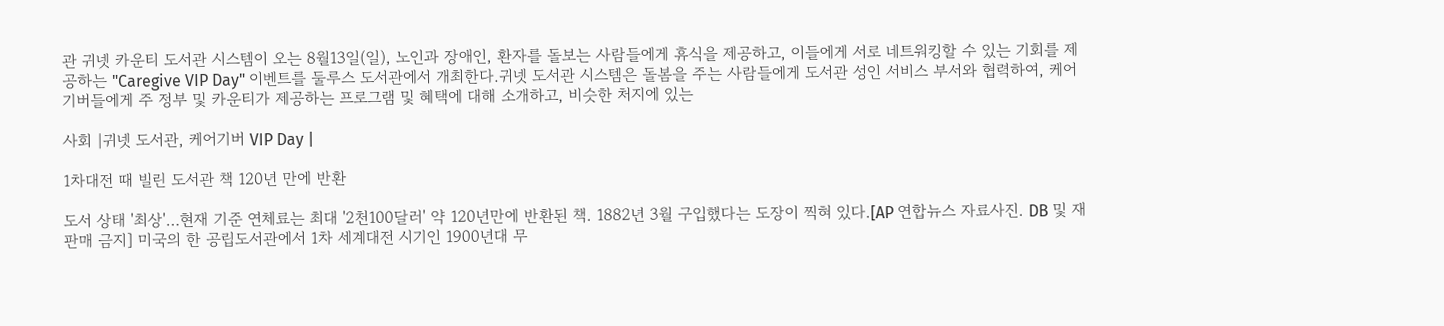관 귀넷 카운티 도서관 시스템이 오는 8월13일(일), 노인과 장애인, 환자를 돌보는 사람들에게 휴식을 제공하고, 이들에게 서로 네트워킹할 수 있는 기회를 제공하는 "Caregive VIP Day" 이벤트를 둘루스 도서관에서 개최한다.귀넷 도서관 시스템은 돌봄을 주는 사람들에게 도서관 성인 서비스 부서와 협력하여, 케어기버들에게 주 정부 및 카운티가 제공하는 프로그램 및 혜택에 대해 소개하고, 비슷한 처지에 있는

사회 |귀넷 도서관, 케어기버 VIP Day |

1차대전 때 빌린 도서관 책 120년 만에 반환

도서 상태 '최상'…현재 기준 연체료는 최대 '2천100달러' 약 120년만에 반환된 책. 1882년 3월 구입했다는 도장이 찍혀 있다.[AP 연합뉴스 자료사진. DB 및 재판매 금지] 미국의 한 공립도서관에서 1차 세계대전 시기인 1900년대 무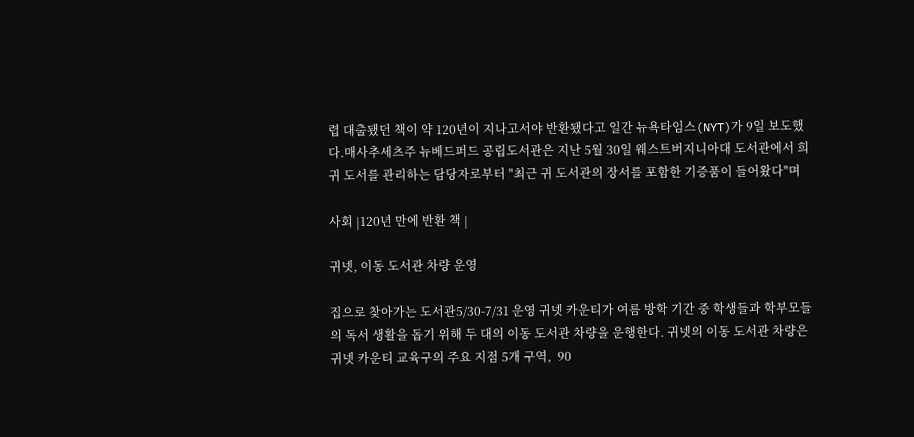렵 대출됐던 책이 약 120년이 지나고서야 반환됐다고 일간 뉴욕타임스(NYT)가 9일 보도했다.매사추세츠주 뉴베드퍼드 공립도서관은 지난 5월 30일 웨스트버지니아대 도서관에서 희귀 도서를 관리하는 담당자로부터 "최근 귀 도서관의 장서를 포함한 기증품이 들어왔다"며

사회 |120년 만에 반환 책 |

귀넷, 이동 도서관 차량 운영

집으로 찾아가는 도서관5/30-7/31 운영 귀넷 카운티가 여름 방학 기간 중 학생들과 학부모들의 독서 생활을 돕기 위해 두 대의 이동 도서관 차량을 운행한다. 귀넷의 이동 도서관 차량은 귀넷 카운티 교육구의 주요 지점 5개 구역,  90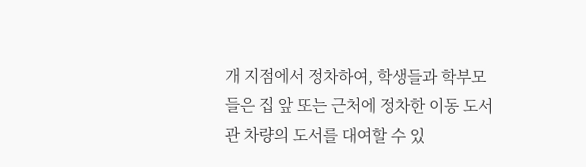개 지점에서 정차하여, 학생들과 학부모들은 집 앞 또는 근처에 정차한 이동 도서관 차량의 도서를 대여할 수 있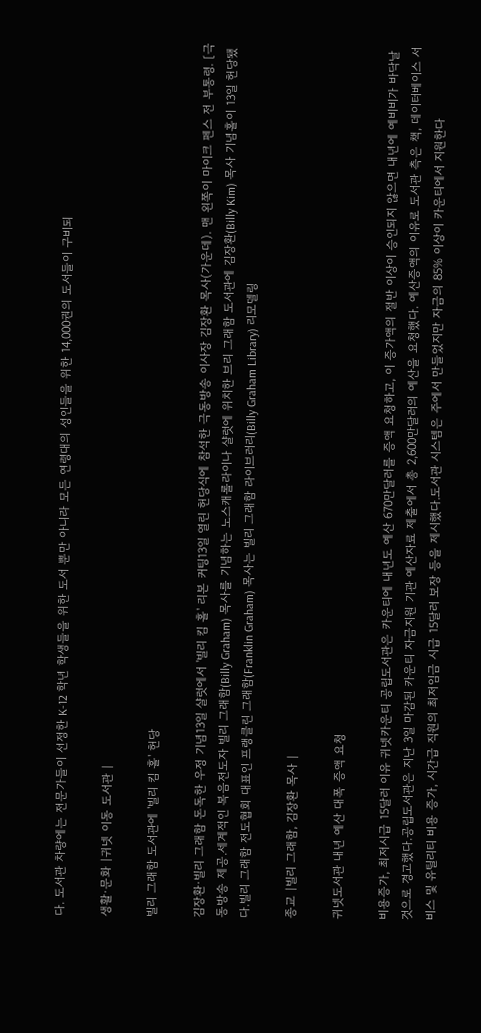다. 도서관 차량에는 전문가들이 선정한 K-12 학년 학생들을 위한 도서 뿐만 아니라 모든 연령대의 성인들을 위한 14,000권의 도서들이 구비되

생활·문화 |귀넷 이동 도서관 |

빌리 그래함 도서관에 '빌리 킴 홀' 헌당

김장환·빌리 그래함 돈독한 우정 기념13일 샬럿에서 '빌리 킴 홀' 리본 커팅13일 열린 헌당식에 참석한 극동방송 이사장 김장환 목사(가운데). 맨 왼쪽이 마이크 펜스 전 부통령. [극동방송 제공.세계적인 복음전도자 빌리 그래함(Billy Graham) 목사를 기념하는 노스캐롤라이나 샬럿에 위치한 브리 그래함 도서관에 김장환(Billy Kim) 목사 기념홀이 13일 헌당됐다.빌리 그래함 전도협회 대표인 프랭클린 그래함(Franklin Graham) 목사는 빌리 그래함 라이브러리(Billy Graham Library) 리모델링

종교 |빌리 그래함, 김장환 목사 |

귀넷도서관 내년 예산 대폭 증액 요청

비용증가, 최저시급 15달러 이유 귀넷카운티 공립도서관은 카운티에 내년도 예산 670만달러를 증액 요청하고, 이 증가액의 절반 이상이 승인되지 않으면 내년에 예비비가 바닥날 것으로 경고했다.공립도서관은 지난 3일 마감된 카운티 자금지원 기관 예산자료 제출에서 총 2,600만달러의 예산을 요청했다. 예산증액의 이유로 도서관 측은 책, 데이터베이스 서비스 및 유틸리티 비용 증가, 시간급 직원의 최저임금 시급 15달러 보장 등을 제시했다.도서관 시스템은 주에서 만들었지만 자금의 85% 이상이 카운티에서 지원한다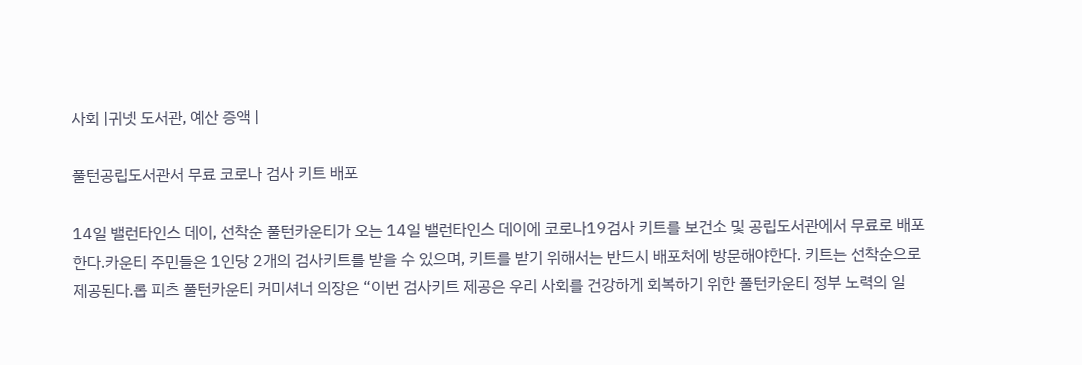사회 |귀넷 도서관, 예산 증액 |

풀턴공립도서관서 무료 코로나 검사 키트 배포

14일 밸런타인스 데이, 선착순 풀턴카운티가 오는 14일 밸런타인스 데이에 코로나19검사 키트를 보건소 및 공립도서관에서 무료로 배포한다.카운티 주민들은 1인당 2개의 검사키트를 받을 수 있으며, 키트를 받기 위해서는 반드시 배포처에 방문해야한다. 키트는 선착순으로 제공된다.롭 피츠 풀턴카운티 커미셔너 의장은 “이번 검사키트 제공은 우리 사회를 건강하게 회복하기 위한 풀턴카운티 정부 노력의 일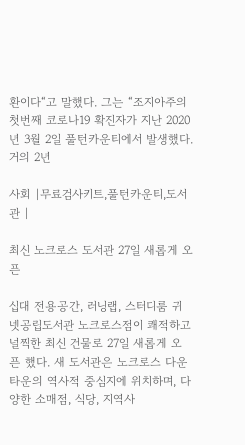환이다“고 말했다. 그는 “조지아주의 첫번째 코로나19 확진자가 지난 2020년 3월 2일 풀턴카운티에서 발생했다. 거의 2년

사회 |무료검사키트,풀턴카운티,도서관 |

최신 노크로스 도서관 27일 새롭게 오픈

십대 전용공간, 러닝랩, 스터디룸 귀넷공립도서관 노크로스점이 쾌적하고 널찍한 최신 건물로 27일 새롭게 오픈 했다. 새 도서관은 노크로스 다운타운의 역사적 중심지에 위치하며, 다양한 소매점, 식당, 지역사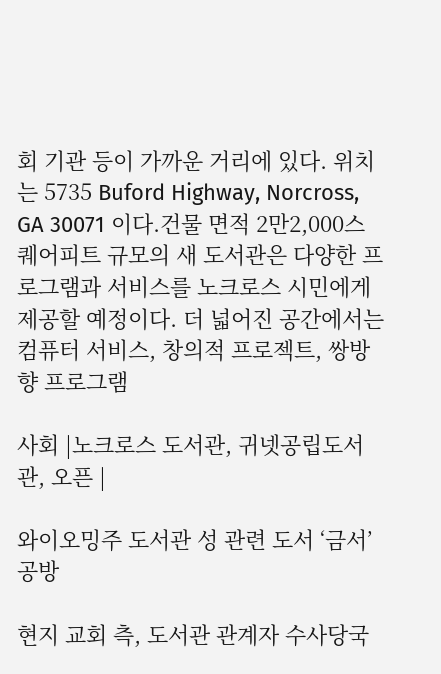회 기관 등이 가까운 거리에 있다. 위치는 5735 Buford Highway, Norcross, GA 30071 이다.건물 면적 2만2,000스퀘어피트 규모의 새 도서관은 다양한 프로그램과 서비스를 노크로스 시민에게 제공할 예정이다. 더 넓어진 공간에서는 컴퓨터 서비스, 창의적 프로젝트, 쌍방향 프로그램

사회 |노크로스 도서관, 귀넷공립도서관, 오픈 |

와이오밍주 도서관 성 관련 도서 ‘금서’ 공방

현지 교회 측, 도서관 관계자 수사당국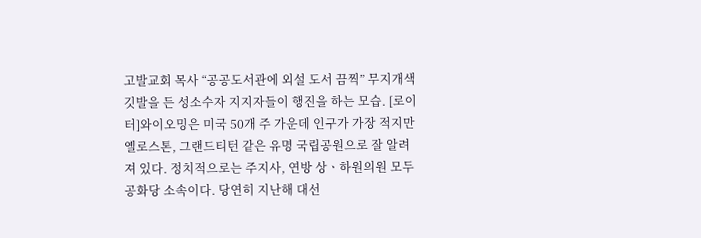고발교회 목사 “공공도서관에 외설 도서 끔찍” 무지개색 깃발을 든 성소수자 지지자들이 행진을 하는 모습. [로이터]와이오밍은 미국 50개 주 가운데 인구가 가장 적지만 옐로스톤, 그랜드티턴 같은 유명 국립공원으로 잘 알려져 있다. 정치적으로는 주지사, 연방 상ㆍ하원의원 모두 공화당 소속이다. 당연히 지난해 대선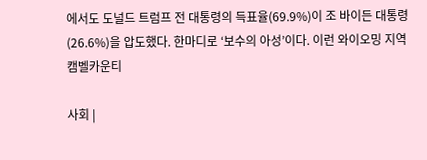에서도 도널드 트럼프 전 대통령의 득표율(69.9%)이 조 바이든 대통령(26.6%)을 압도했다. 한마디로 ‘보수의 아성’이다. 이런 와이오밍 지역 캠벨카운티

사회 |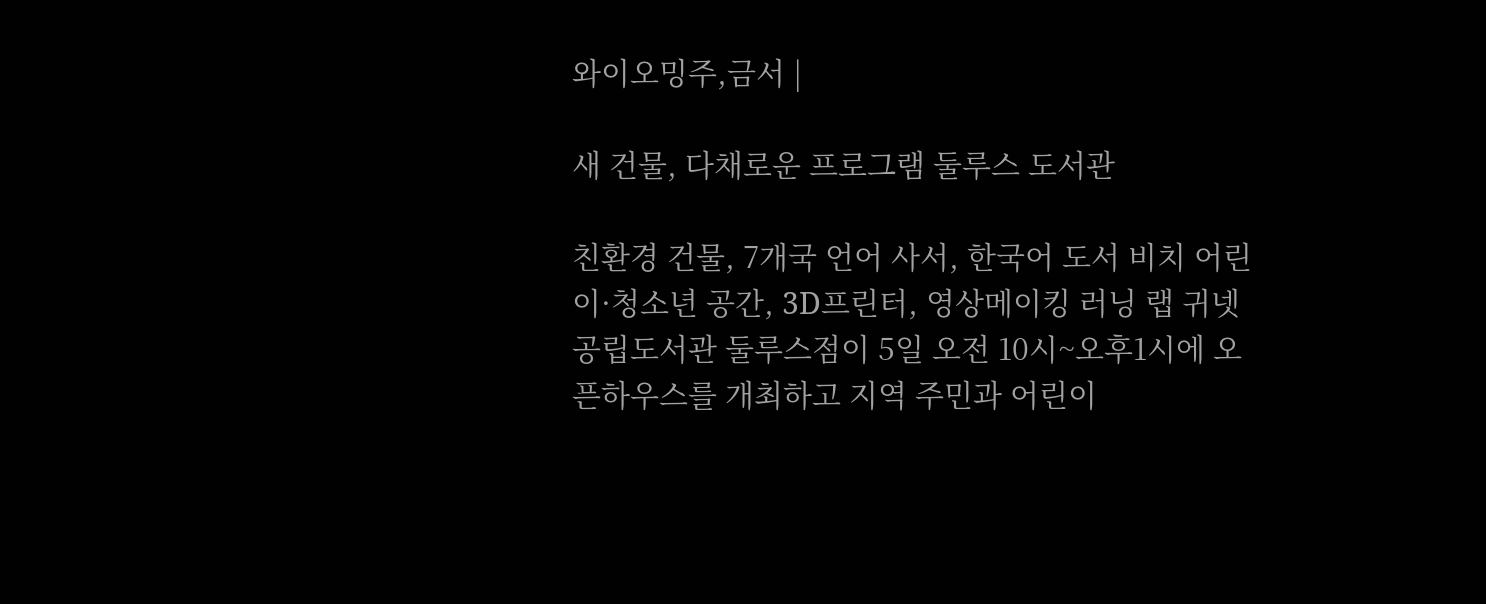와이오밍주,금서 |

새 건물, 다채로운 프로그램 둘루스 도서관

친환경 건물, 7개국 언어 사서, 한국어 도서 비치 어린이·청소년 공간, 3D프린터, 영상메이킹 러닝 랩 귀넷 공립도서관 둘루스점이 5일 오전 10시~오후1시에 오픈하우스를 개최하고 지역 주민과 어린이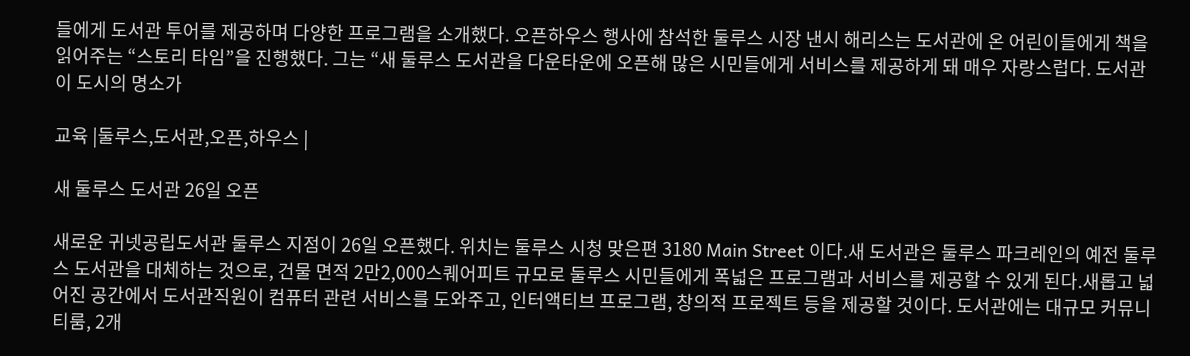들에게 도서관 투어를 제공하며 다양한 프로그램을 소개했다. 오픈하우스 행사에 참석한 둘루스 시장 낸시 해리스는 도서관에 온 어린이들에게 책을 읽어주는 “스토리 타임”을 진행했다. 그는 “새 둘루스 도서관을 다운타운에 오픈해 많은 시민들에게 서비스를 제공하게 돼 매우 자랑스럽다. 도서관이 도시의 명소가

교육 |둘루스,도서관,오픈,하우스 |

새 둘루스 도서관 26일 오픈

새로운 귀넷공립도서관 둘루스 지점이 26일 오픈했다. 위치는 둘루스 시청 맞은편 3180 Main Street 이다.새 도서관은 둘루스 파크레인의 예전 둘루스 도서관을 대체하는 것으로, 건물 면적 2만2,000스퀘어피트 규모로 둘루스 시민들에게 폭넓은 프로그램과 서비스를 제공할 수 있게 된다.새롭고 넓어진 공간에서 도서관직원이 컴퓨터 관련 서비스를 도와주고, 인터액티브 프로그램, 창의적 프로젝트 등을 제공할 것이다. 도서관에는 대규모 커뮤니티룸, 2개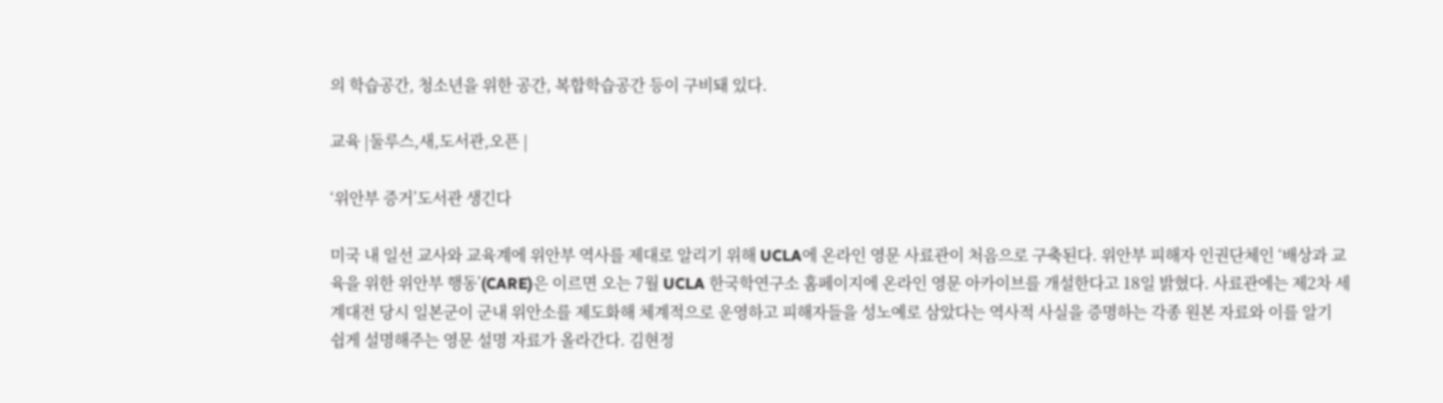의 학습공간, 청소년을 위한 공간, 복합학습공간 등이 구비돼 있다.

교육 |둘루스,새,도서관,오픈 |

‘위안부 증거’도서관 생긴다

미국 내 일선 교사와 교육계에 위안부 역사를 제대로 알리기 위해 UCLA에 온라인 영문 사료관이 처음으로 구축된다. 위안부 피해자 인권단체인 ‘배상과 교육을 위한 위안부 행동’(CARE)은 이르면 오는 7월 UCLA 한국학연구소 홈페이지에 온라인 영문 아카이브를 개설한다고 18일 밝혔다. 사료관에는 제2차 세계대전 당시 일본군이 군내 위안소를 제도화해 체계적으로 운영하고 피해자들을 성노예로 삼았다는 역사적 사실을 증명하는 각종 원본 자료와 이를 알기 쉽게 설명해주는 영문 설명 자료가 올라간다. 김현정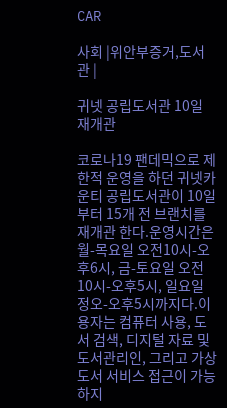CAR

사회 |위안부증거,도서관 |

귀넷 공립도서관 10일 재개관

코로나19 팬데믹으로 제한적 운영을 하던 귀넷카운티 공립도서관이 10일부터 15개 전 브랜치를 재개관 한다.운영시간은 월-목요일 오전10시-오후6시, 금-토요일 오전10시-오후5시, 일요일 정오-오후5시까지다.이용자는 컴퓨터 사용, 도서 검색, 디지털 자료 및 도서관리인, 그리고 가상 도서 서비스 접근이 가능하지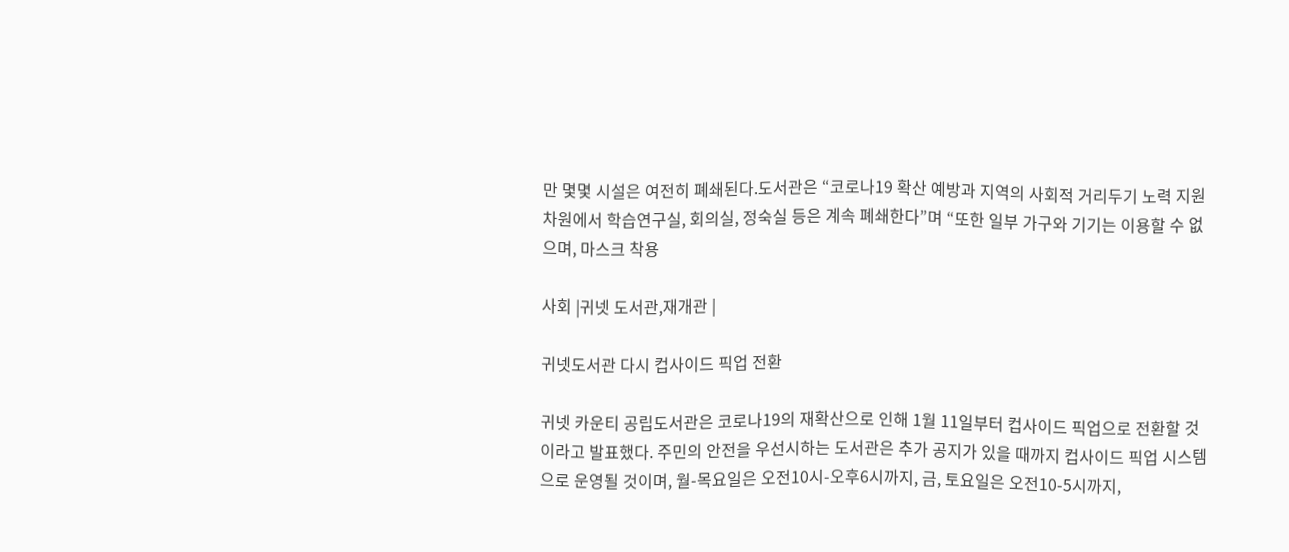만 몇몇 시설은 여전히 폐쇄된다.도서관은 “코로나19 확산 예방과 지역의 사회적 거리두기 노력 지원 차원에서 학습연구실, 회의실, 정숙실 등은 계속 폐쇄한다”며 “또한 일부 가구와 기기는 이용할 수 없으며, 마스크 착용

사회 |귀넷 도서관,재개관 |

귀넷도서관 다시 컵사이드 픽업 전환

귀넷 카운티 공립도서관은 코로나19의 재확산으로 인해 1월 11일부터 컵사이드 픽업으로 전환할 것이라고 발표했다. 주민의 안전을 우선시하는 도서관은 추가 공지가 있을 때까지 컵사이드 픽업 시스템으로 운영될 것이며, 월-목요일은 오전10시-오후6시까지, 금, 토요일은 오전10-5시까지,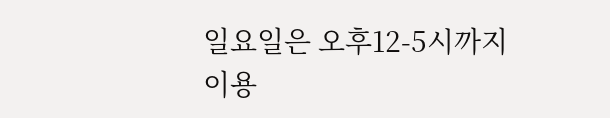일요일은 오후12-5시까지 이용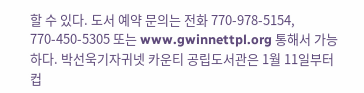할 수 있다. 도서 예약 문의는 전화 770-978-5154, 770-450-5305 또는 www.gwinnettpl.org 통해서 가능하다. 박선욱기자귀넷 카운티 공립도서관은 1월 11일부터 컵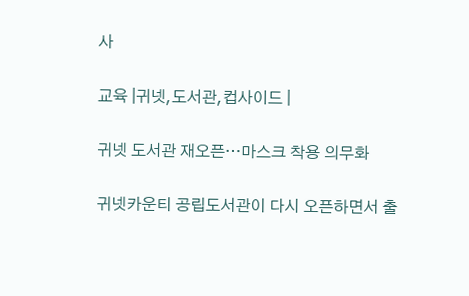사

교육 |귀넷,도서관,컵사이드 |

귀넷 도서관 재오픈…마스크 착용 의무화

귀넷카운티 공립도서관이 다시 오픈하면서 출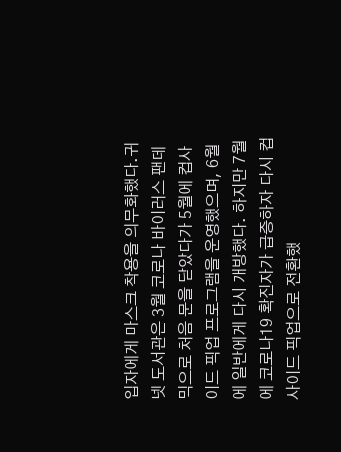입자에게 마스크 착용을 의무화했다.귀넷 도서관은 3월 코로나 바이러스 팬데믹으로 처음 문을 닫았다가 5월에 컵사이드 픽업 프로그램을 운영했으며, 6월에 일반에게 다시 개방했다. 하지만 7월에 코로나19 확진자가 급증하자 다시 컵사이드 픽업으로 전환했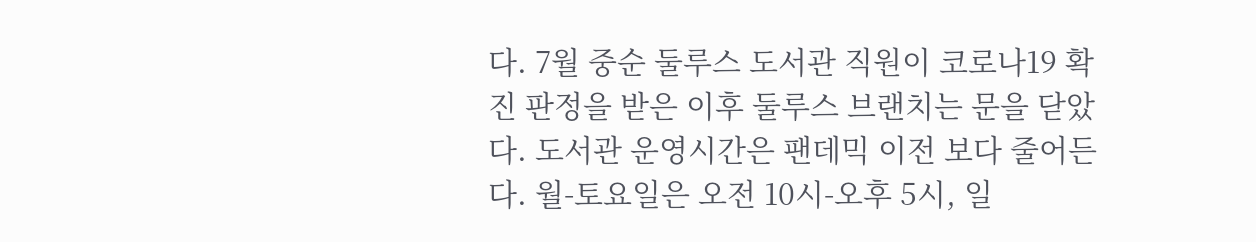다. 7월 중순 둘루스 도서관 직원이 코로나19 확진 판정을 받은 이후 둘루스 브랜치는 문을 닫았다. 도서관 운영시간은 팬데믹 이전 보다 줄어든다. 월-토요일은 오전 10시-오후 5시, 일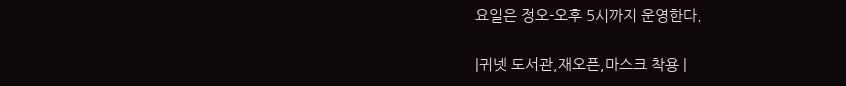요일은 정오-오후 5시까지 운영한다.

|귀넷 도서관,재오픈,마스크 착용 |